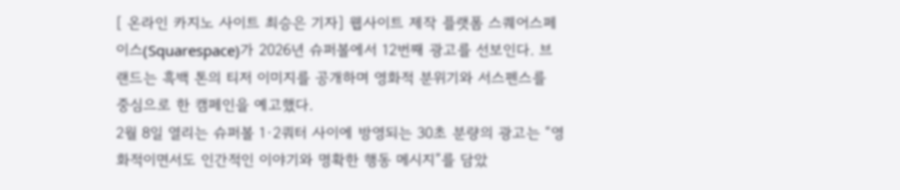[ 온라인 카지노 사이트 최승은 기자] 웹사이트 제작 플랫폼 스퀘어스페이스(Squarespace)가 2026년 슈퍼볼에서 12번째 광고를 선보인다. 브랜드는 흑백 톤의 티저 이미지를 공개하며 영화적 분위기와 서스펜스를 중심으로 한 캠페인을 예고했다.
2월 8일 열리는 슈퍼볼 1·2쿼터 사이에 방영되는 30초 분량의 광고는 “영화적이면서도 인간적인 이야기와 명확한 행동 메시지”를 담았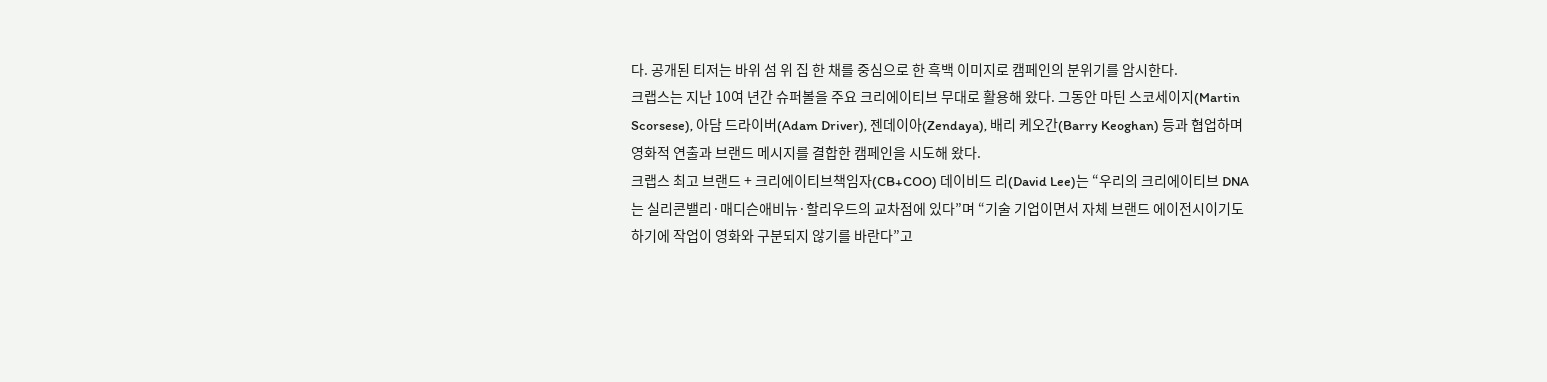다. 공개된 티저는 바위 섬 위 집 한 채를 중심으로 한 흑백 이미지로 캠페인의 분위기를 암시한다.
크랩스는 지난 10여 년간 슈퍼볼을 주요 크리에이티브 무대로 활용해 왔다. 그동안 마틴 스코세이지(Martin Scorsese), 아담 드라이버(Adam Driver), 젠데이아(Zendaya), 배리 케오간(Barry Keoghan) 등과 협업하며 영화적 연출과 브랜드 메시지를 결합한 캠페인을 시도해 왔다.
크랩스 최고 브랜드 + 크리에이티브책임자(CB+COO) 데이비드 리(David Lee)는 “우리의 크리에이티브 DNA는 실리콘밸리·매디슨애비뉴·할리우드의 교차점에 있다”며 “기술 기업이면서 자체 브랜드 에이전시이기도 하기에 작업이 영화와 구분되지 않기를 바란다”고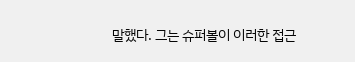말했다. 그는 슈퍼볼이 이러한 접근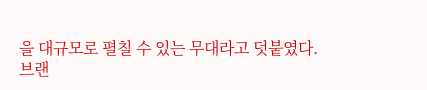을 대규모로 펼칠 수 있는 무대라고 덧붙였다.
브랜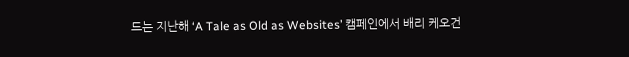드는 지난해 ‘A Tale as Old as Websites’ 캠페인에서 배리 케오건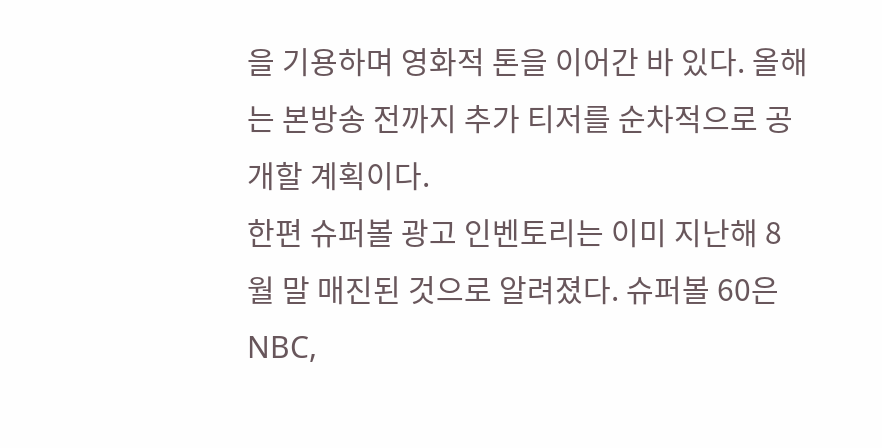을 기용하며 영화적 톤을 이어간 바 있다. 올해는 본방송 전까지 추가 티저를 순차적으로 공개할 계획이다.
한편 슈퍼볼 광고 인벤토리는 이미 지난해 8월 말 매진된 것으로 알려졌다. 슈퍼볼 60은 NBC,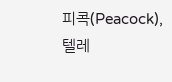피콕(Peacock), 텔레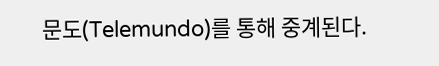문도(Telemundo)를 통해 중계된다.